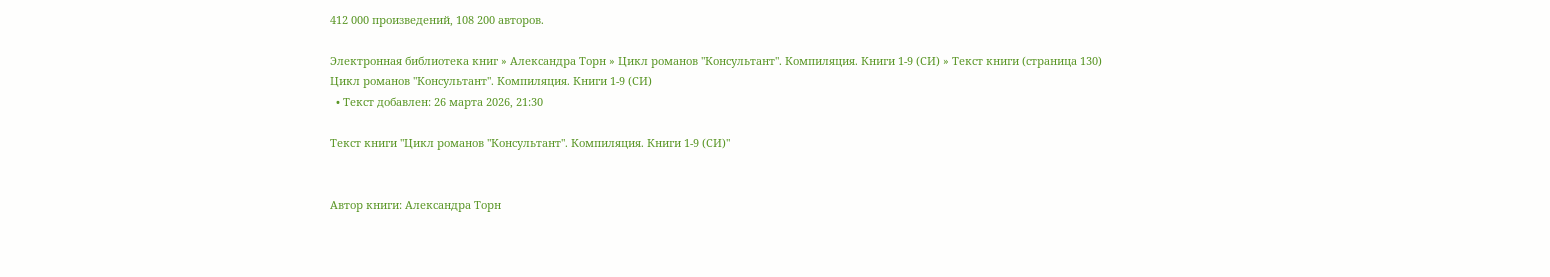412 000 произведений, 108 200 авторов.

Электронная библиотека книг » Александра Торн » Цикл романов "Консультант". Компиляция. Книги 1-9 (СИ) » Текст книги (страница 130)
Цикл романов "Консультант". Компиляция. Книги 1-9 (СИ)
  • Текст добавлен: 26 марта 2026, 21:30

Текст книги "Цикл романов "Консультант". Компиляция. Книги 1-9 (СИ)"


Автор книги: Александра Торн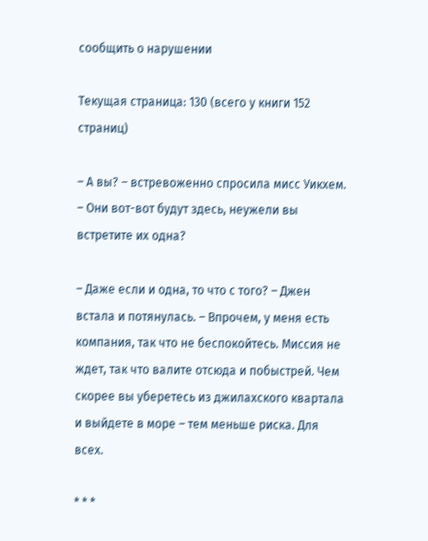сообщить о нарушении

Текущая страница: 130 (всего у книги 152 страниц)

– А вы? – встревоженно спросила мисс Уикхем. – Они вот-вот будут здесь, неужели вы встретите их одна?

– Даже если и одна, то что с того? – Джен встала и потянулась. – Впрочем, у меня есть компания, так что не беспокойтесь. Миссия не ждет, так что валите отсюда и побыстрей. Чем скорее вы уберетесь из джилахского квартала и выйдете в море – тем меньше риска. Для всех.

* * *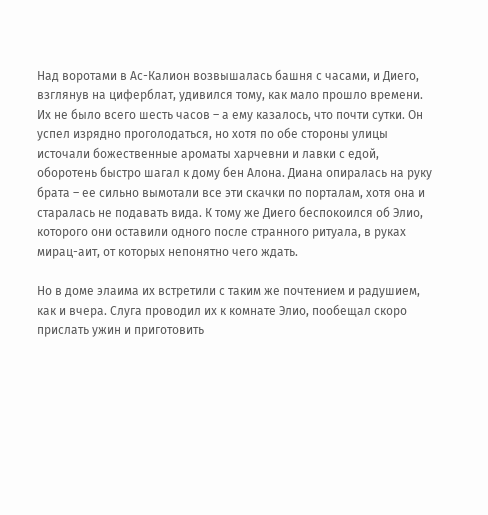Над воротами в Ас-Калион возвышалась башня с часами, и Диего, взглянув на циферблат, удивился тому, как мало прошло времени. Их не было всего шесть часов – а ему казалось, что почти сутки. Он успел изрядно проголодаться, но хотя по обе стороны улицы источали божественные ароматы харчевни и лавки с едой, оборотень быстро шагал к дому бен Алона. Диана опиралась на руку брата – ее сильно вымотали все эти скачки по порталам, хотя она и старалась не подавать вида. К тому же Диего беспокоился об Элио, которого они оставили одного после странного ритуала, в руках мирац-аит, от которых непонятно чего ждать.

Но в доме элаима их встретили с таким же почтением и радушием, как и вчера. Слуга проводил их к комнате Элио, пообещал скоро прислать ужин и приготовить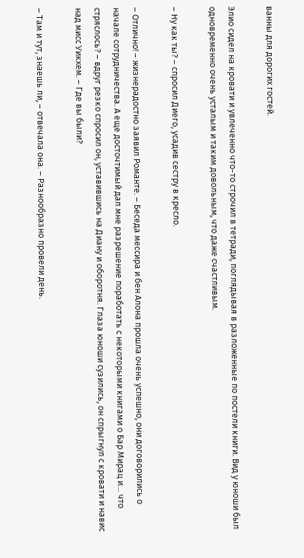ванны для дорогих гостей.

Элио сидел на кровати и увлеченно что-то строчил в тетради, поглядывая в разложенные по постели книги. Вид у юноши был одновременно очень усталым и таким довольным, что даже счастливым.

– Ну как ты? – спросил Диего, усадив сестру в кресло.

– Отлично! – жизнерадостно заявил Романте. – Беседа мессира и бен Алона прошла очень успешно, они договорились о начале сотрудничества. А еще досточтимый дал мне разрешение поработать с некоторыми книгами о Бар Мирац и… что стряслось? – вдруг резко спросил он, уставившись на Диану и оборотня. Глаза юноши сузились, он спрыгнул с кровати и навис над мисс Уикхем. – Где вы были?

– Там и тут, знаешь ли, – отвечала она. – Разнообразно провели день.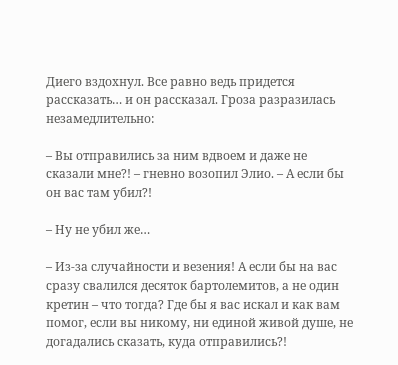Диего вздохнул. Все равно ведь придется рассказать… и он рассказал. Гроза разразилась незамедлительно:

– Вы отправились за ним вдвоем и даже не сказали мне?! – гневно возопил Элио. – А если бы он вас там убил?!

– Ну не убил же…

– Из-за случайности и везения! А если бы на вас сразу свалился десяток бартолемитов, а не один кретин – что тогда? Где бы я вас искал и как вам помог, если вы никому, ни единой живой душе, не догадались сказать, куда отправились?!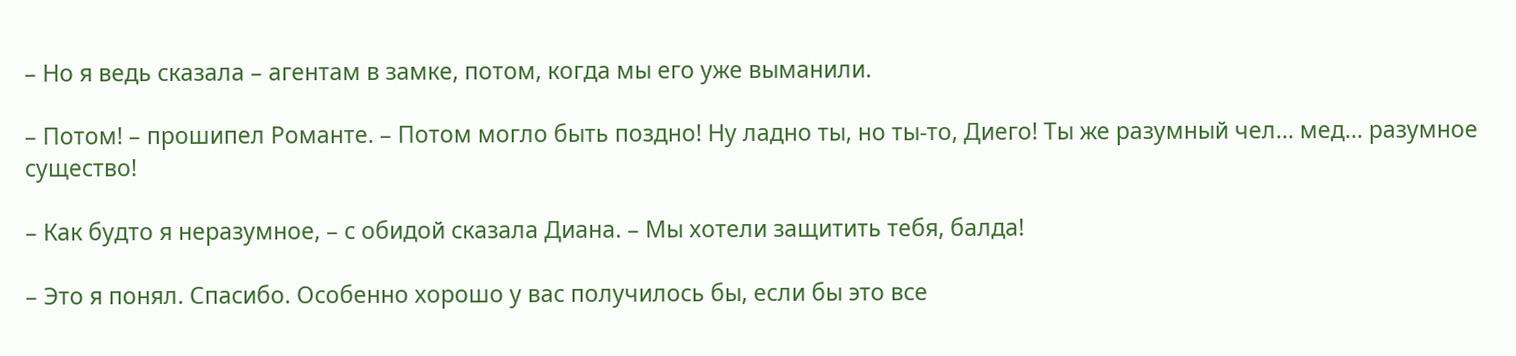– Но я ведь сказала – агентам в замке, потом, когда мы его уже выманили.

– Потом! – прошипел Романте. – Потом могло быть поздно! Ну ладно ты, но ты-то, Диего! Ты же разумный чел… мед… разумное существо!

– Как будто я неразумное, – с обидой сказала Диана. – Мы хотели защитить тебя, балда!

– Это я понял. Спасибо. Особенно хорошо у вас получилось бы, если бы это все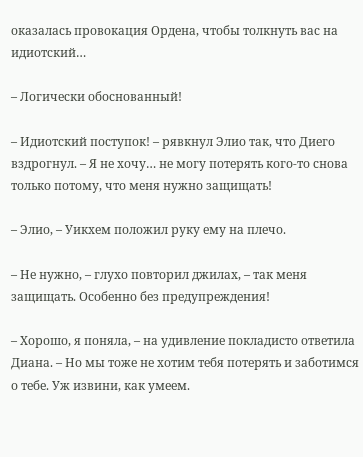оказалась провокация Ордена, чтобы толкнуть вас на идиотский…

– Логически обоснованный!

– Идиотский поступок! – рявкнул Элио так, что Диего вздрогнул. – Я не хочу… не могу потерять кого-то снова только потому, что меня нужно защищать!

– Элио, – Уикхем положил руку ему на плечо.

– Не нужно, – глухо повторил джилах, – так меня защищать. Особенно без предупреждения!

– Хорошо, я поняла, – на удивление покладисто ответила Диана. – Но мы тоже не хотим тебя потерять и заботимся о тебе. Уж извини, как умеем.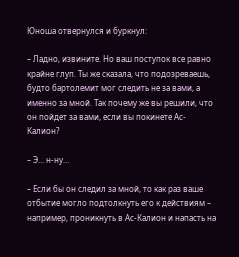Юноша отвернулся и буркнул:

– Ладно, извините. Но ваш поступок все равно крайне глуп. Ты же сказала, что подозреваешь, будто бартолемит мог следить не за вами, а именно за мной. Так почему же вы решили, что он пойдет за вами, если вы покинете Ас-Калион?

– Э… н-ну…

– Если бы он следил за мной, то как раз ваше отбытие могло подтолкнуть его к действиям – например, проникнуть в Ас-Калион и напасть на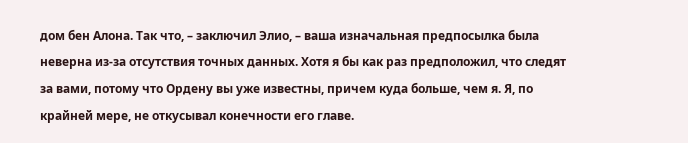дом бен Алона. Так что, – заключил Элио, – ваша изначальная предпосылка была неверна из-за отсутствия точных данных. Хотя я бы как раз предположил, что следят за вами, потому что Ордену вы уже известны, причем куда больше, чем я. Я, по крайней мере, не откусывал конечности его главе.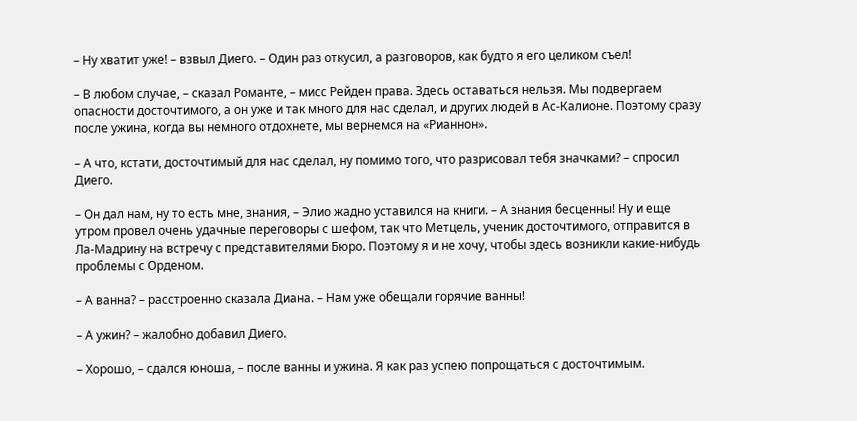– Ну хватит уже! – взвыл Диего. – Один раз откусил, а разговоров, как будто я его целиком съел!

– В любом случае, – сказал Романте, – мисс Рейден права. Здесь оставаться нельзя. Мы подвергаем опасности досточтимого, а он уже и так много для нас сделал, и других людей в Ас-Калионе. Поэтому сразу после ужина, когда вы немного отдохнете, мы вернемся на «Рианнон».

– А что, кстати, досточтимый для нас сделал, ну помимо того, что разрисовал тебя значками? – спросил Диего.

– Он дал нам, ну то есть мне, знания, – Элио жадно уставился на книги. – А знания бесценны! Ну и еще утром провел очень удачные переговоры с шефом, так что Метцель, ученик досточтимого, отправится в Ла-Мадрину на встречу с представителями Бюро. Поэтому я и не хочу, чтобы здесь возникли какие-нибудь проблемы с Орденом.

– А ванна? – расстроенно сказала Диана. – Нам уже обещали горячие ванны!

– А ужин? – жалобно добавил Диего.

– Хорошо, – сдался юноша, – после ванны и ужина. Я как раз успею попрощаться с досточтимым.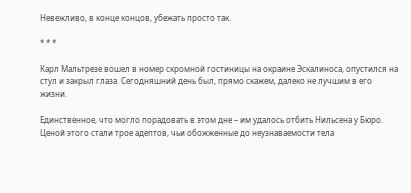Невежливо, в конце концов, убежать просто так.

* * *

Карл Мальтрезе вошел в номер скромной гостиницы на окраине Эскалиноса, опустился на стул и закрыл глаза. Сегодняшний день был, прямо скажем, далеко не лучшим в его жизни.

Единственное, что могло порадовать в этом дне – им удалось отбить Нильсена у Бюро. Ценой этого стали трое адептов, чьи обожженные до неузнаваемости тела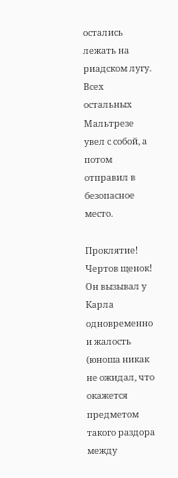остались лежать на риадском лугу. Всех остальных Мальтрезе увел с собой, а потом отправил в безопасное место.

Проклятие! Чертов щенок! Он вызывал у Карла одновременно и жалость (юноша никак не ожидал, что окажется предметом такого раздора между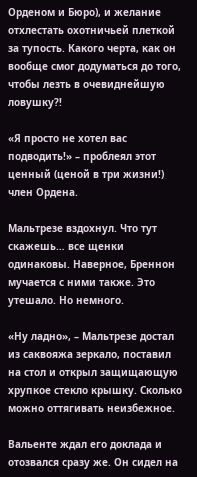Орденом и Бюро), и желание отхлестать охотничьей плеткой за тупость. Какого черта, как он вообще смог додуматься до того, чтобы лезть в очевиднейшую ловушку?!

«Я просто не хотел вас подводить!» – проблеял этот ценный (ценой в три жизни!) член Ордена.

Мальтрезе вздохнул. Что тут скажешь… все щенки одинаковы. Наверное, Бреннон мучается с ними также. Это утешало. Но немного.

«Ну ладно», – Мальтрезе достал из саквояжа зеркало, поставил на стол и открыл защищающую хрупкое стекло крышку. Сколько можно оттягивать неизбежное.

Вальенте ждал его доклада и отозвался сразу же. Он сидел на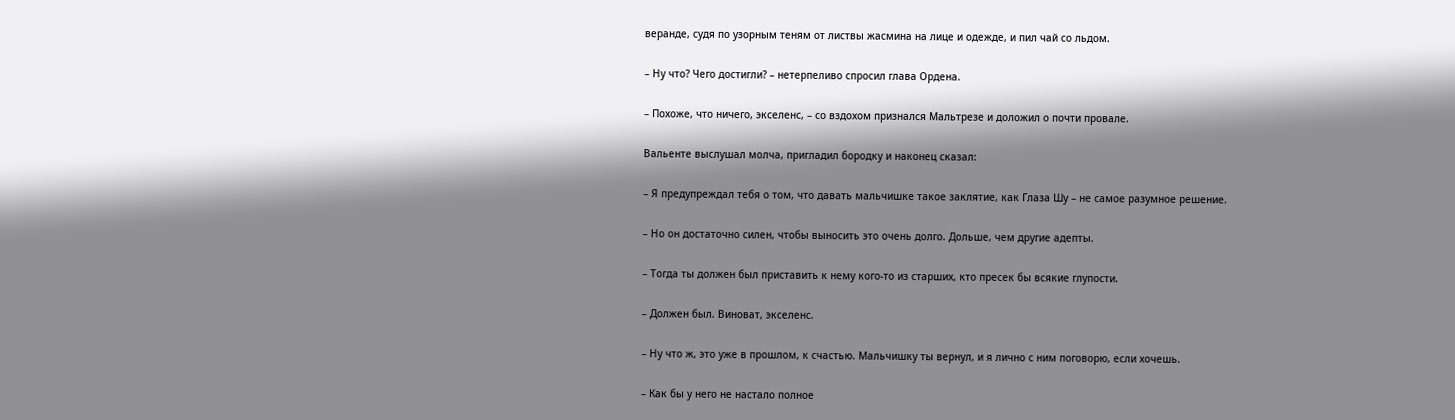веранде, судя по узорным теням от листвы жасмина на лице и одежде, и пил чай со льдом.

– Ну что? Чего достигли? – нетерпеливо спросил глава Ордена.

– Похоже, что ничего, экселенс, – со вздохом признался Мальтрезе и доложил о почти провале.

Вальенте выслушал молча, пригладил бородку и наконец сказал:

– Я предупреждал тебя о том, что давать мальчишке такое заклятие, как Глаза Шу – не самое разумное решение.

– Но он достаточно силен, чтобы выносить это очень долго. Дольше, чем другие адепты.

– Тогда ты должен был приставить к нему кого-то из старших, кто пресек бы всякие глупости.

– Должен был. Виноват, экселенс.

– Ну что ж, это уже в прошлом, к счастью. Мальчишку ты вернул, и я лично с ним поговорю, если хочешь.

– Как бы у него не настало полное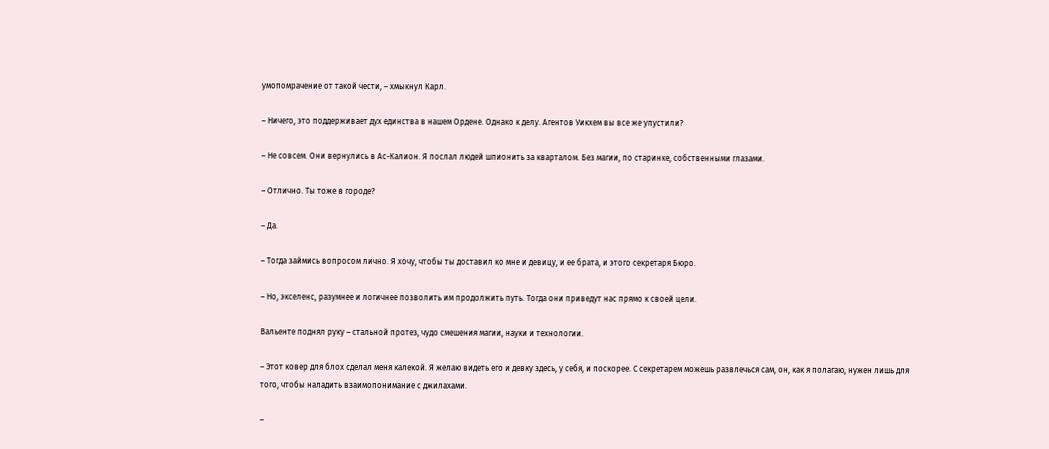умопомрачение от такой чести, – хмыкнул Карл.

– Ничего, это поддерживает дух единства в нашем Ордене. Однако к делу. Агентов Уикхем вы все же упустили?

– Не совсем. Они вернулись в Ас-Калион. Я послал людей шпионить за кварталом. Без магии, по старинке, собственными глазами.

– Отлично. Ты тоже в городе?

– Да.

– Тогда займись вопросом лично. Я хочу, чтобы ты доставил ко мне и девицу, и ее брата, и этого секретаря Бюро.

– Но, экселенс, разумнее и логичнее позволить им продолжить путь. Тогда они приведут нас прямо к своей цели.

Вальенте поднял руку – стальной протез, чудо смешения магии, науки и технологии.

– Этот ковер для блох сделал меня калекой. Я желаю видеть его и девку здесь, у себя, и поскорее. С секретарем можешь развлечься сам, он, как я полагаю, нужен лишь для того, чтобы наладить взаимопонимание с джилахами.

–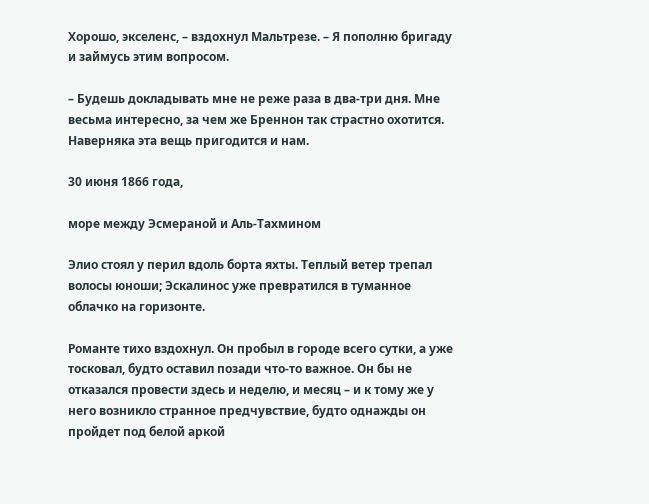Хорошо, экселенс, – вздохнул Мальтрезе. – Я пополню бригаду и займусь этим вопросом.

– Будешь докладывать мне не реже раза в два-три дня. Мне весьма интересно, за чем же Бреннон так страстно охотится. Наверняка эта вещь пригодится и нам.

30 июня 1866 года,

море между Эсмераной и Аль-Тахмином

Элио стоял у перил вдоль борта яхты. Теплый ветер трепал волосы юноши; Эскалинос уже превратился в туманное облачко на горизонте.

Романте тихо вздохнул. Он пробыл в городе всего сутки, а уже тосковал, будто оставил позади что-то важное. Он бы не отказался провести здесь и неделю, и месяц – и к тому же у него возникло странное предчувствие, будто однажды он пройдет под белой аркой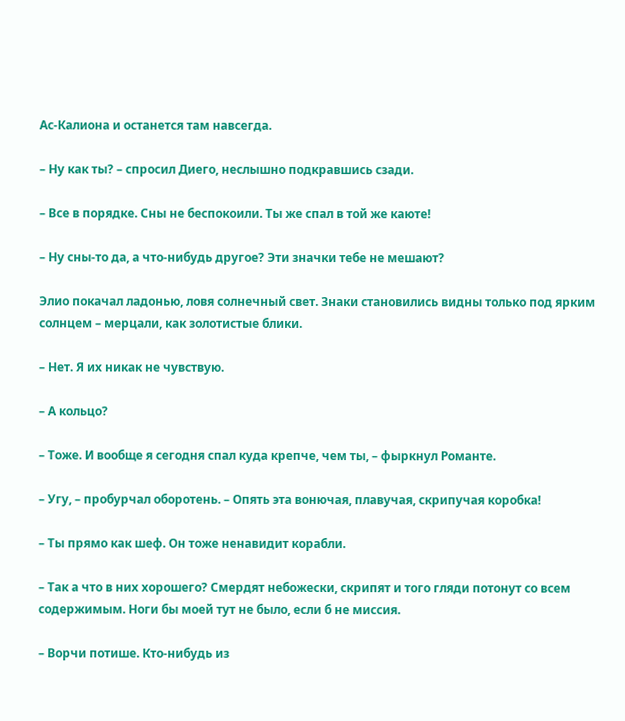Ас-Калиона и останется там навсегда.

– Ну как ты? – спросил Диего, неслышно подкравшись сзади.

– Все в порядке. Сны не беспокоили. Ты же спал в той же каюте!

– Ну сны-то да, а что-нибудь другое? Эти значки тебе не мешают?

Элио покачал ладонью, ловя солнечный свет. Знаки становились видны только под ярким солнцем – мерцали, как золотистые блики.

– Нет. Я их никак не чувствую.

– А кольцо?

– Тоже. И вообще я сегодня спал куда крепче, чем ты, – фыркнул Романте.

– Угу, – пробурчал оборотень. – Опять эта вонючая, плавучая, скрипучая коробка!

– Ты прямо как шеф. Он тоже ненавидит корабли.

– Так а что в них хорошего? Смердят небожески, скрипят и того гляди потонут со всем содержимым. Ноги бы моей тут не было, если б не миссия.

– Ворчи потише. Кто-нибудь из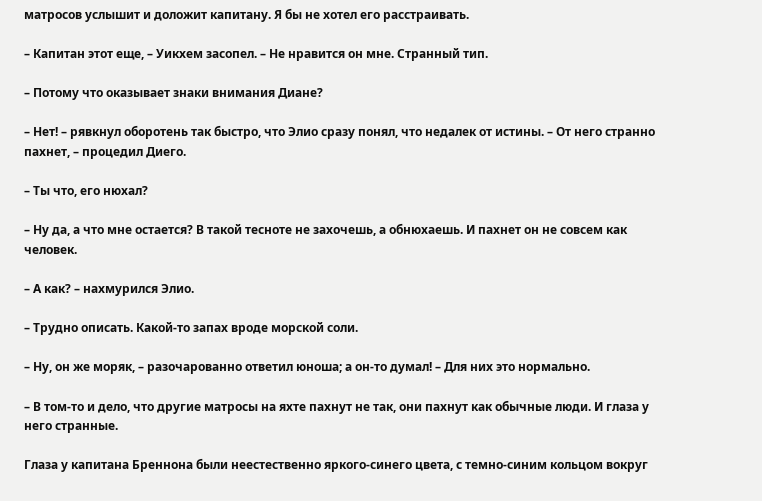матросов услышит и доложит капитану. Я бы не хотел его расстраивать.

– Капитан этот еще, – Уикхем засопел. – Не нравится он мне. Странный тип.

– Потому что оказывает знаки внимания Диане?

– Нет! – рявкнул оборотень так быстро, что Элио сразу понял, что недалек от истины. – От него странно пахнет, – процедил Диего.

– Ты что, его нюхал?

– Ну да, а что мне остается? В такой тесноте не захочешь, а обнюхаешь. И пахнет он не совсем как человек.

– А как? – нахмурился Элио.

– Трудно описать. Какой-то запах вроде морской соли.

– Ну, он же моряк, – разочарованно ответил юноша; а он-то думал! – Для них это нормально.

– В том-то и дело, что другие матросы на яхте пахнут не так, они пахнут как обычные люди. И глаза у него странные.

Глаза у капитана Бреннона были неестественно яркого-синего цвета, с темно-синим кольцом вокруг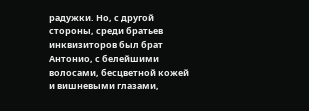радужки. Но, с другой стороны, среди братьев инквизиторов был брат Антонио, с белейшими волосами, бесцветной кожей и вишневыми глазами,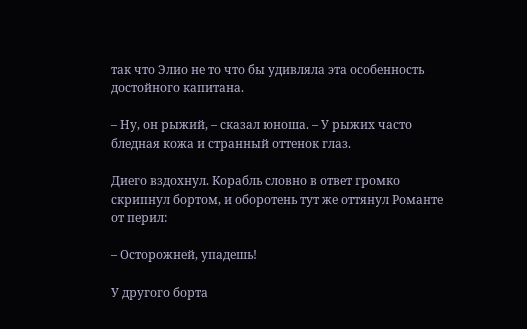так что Элио не то что бы удивляла эта особенность достойного капитана.

– Ну, он рыжий, – сказал юноша. – У рыжих часто бледная кожа и странный оттенок глаз.

Диего вздохнул. Корабль словно в ответ громко скрипнул бортом, и оборотень тут же оттянул Романте от перил:

– Осторожней, упадешь!

У другого борта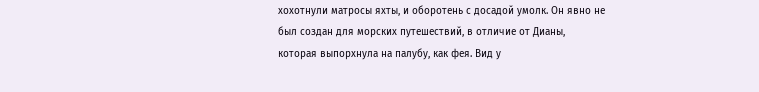хохотнули матросы яхты, и оборотень с досадой умолк. Он явно не был создан для морских путешествий, в отличие от Дианы, которая выпорхнула на палубу, как фея. Вид у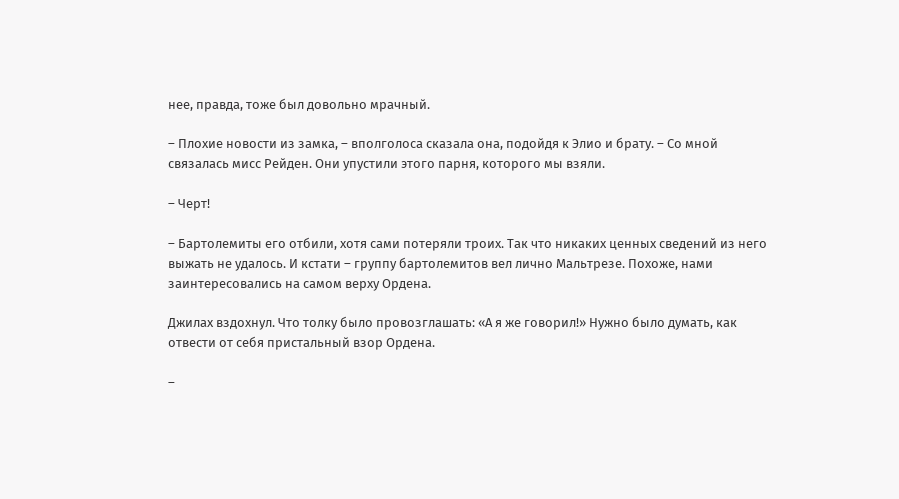нее, правда, тоже был довольно мрачный.

– Плохие новости из замка, – вполголоса сказала она, подойдя к Элио и брату. – Со мной связалась мисс Рейден. Они упустили этого парня, которого мы взяли.

– Черт!

– Бартолемиты его отбили, хотя сами потеряли троих. Так что никаких ценных сведений из него выжать не удалось. И кстати – группу бартолемитов вел лично Мальтрезе. Похоже, нами заинтересовались на самом верху Ордена.

Джилах вздохнул. Что толку было провозглашать: «А я же говорил!» Нужно было думать, как отвести от себя пристальный взор Ордена.

–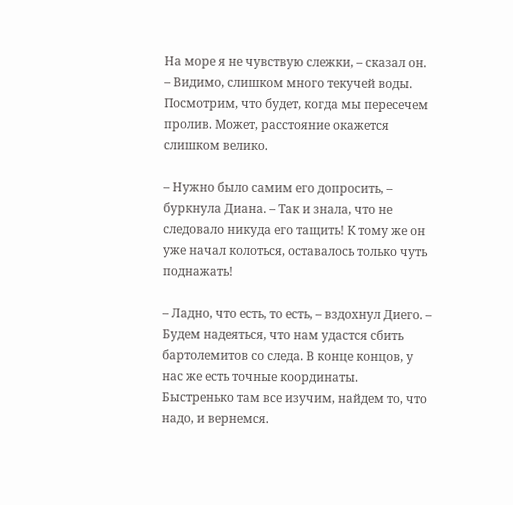На море я не чувствую слежки, – сказал он. – Видимо, слишком много текучей воды. Посмотрим, что будет, когда мы пересечем пролив. Может, расстояние окажется слишком велико.

– Нужно было самим его допросить, – буркнула Диана. – Так и знала, что не следовало никуда его тащить! К тому же он уже начал колоться, оставалось только чуть поднажать!

– Ладно, что есть, то есть, – вздохнул Диего. – Будем надеяться, что нам удастся сбить бартолемитов со следа. В конце концов, у нас же есть точные координаты. Быстренько там все изучим, найдем то, что надо, и вернемся.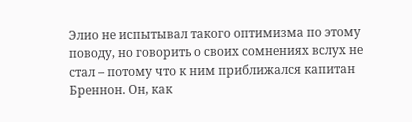Элио не испытывал такого оптимизма по этому поводу, но говорить о своих сомнениях вслух не стал – потому что к ним приближался капитан Бреннон. Он, как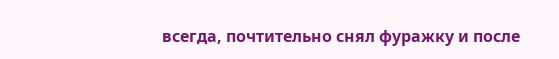всегда, почтительно снял фуражку и после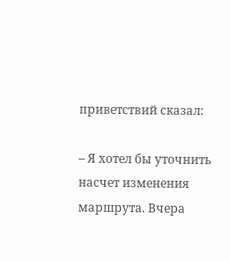приветствий сказал:

– Я хотел бы уточнить насчет изменения маршрута. Вчера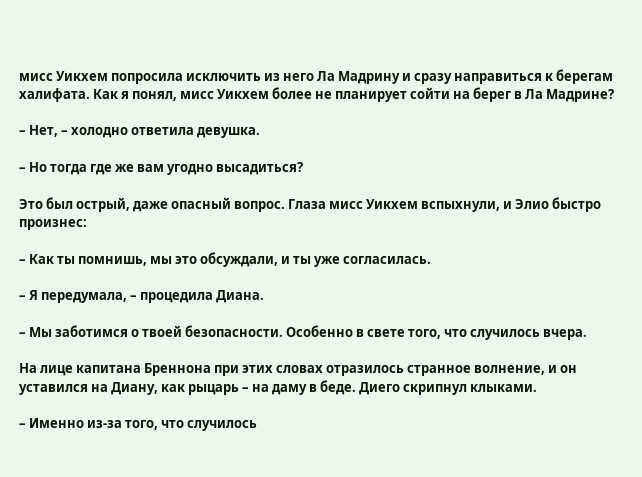мисс Уикхем попросила исключить из него Ла Мадрину и сразу направиться к берегам халифата. Как я понял, мисс Уикхем более не планирует сойти на берег в Ла Мадрине?

– Нет, – холодно ответила девушка.

– Но тогда где же вам угодно высадиться?

Это был острый, даже опасный вопрос. Глаза мисс Уикхем вспыхнули, и Элио быстро произнес:

– Как ты помнишь, мы это обсуждали, и ты уже согласилась.

– Я передумала, – процедила Диана.

– Мы заботимся о твоей безопасности. Особенно в свете того, что случилось вчера.

На лице капитана Бреннона при этих словах отразилось странное волнение, и он уставился на Диану, как рыцарь – на даму в беде. Диего скрипнул клыками.

– Именно из-за того, что случилось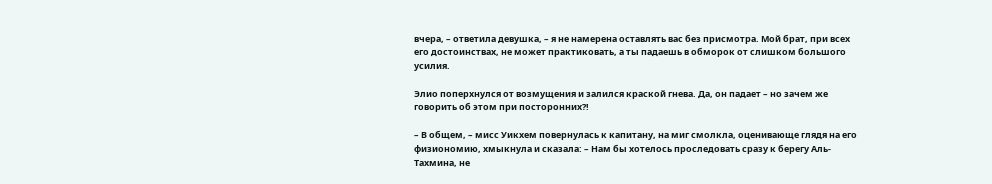вчера, – ответила девушка, – я не намерена оставлять вас без присмотра. Мой брат, при всех его достоинствах, не может практиковать, а ты падаешь в обморок от слишком большого усилия.

Элио поперхнулся от возмущения и залился краской гнева. Да, он падает – но зачем же говорить об этом при посторонних?!

– В общем, – мисс Уикхем повернулась к капитану, на миг смолкла, оценивающе глядя на его физиономию, хмыкнула и сказала: – Нам бы хотелось проследовать сразу к берегу Аль-Тахмина, не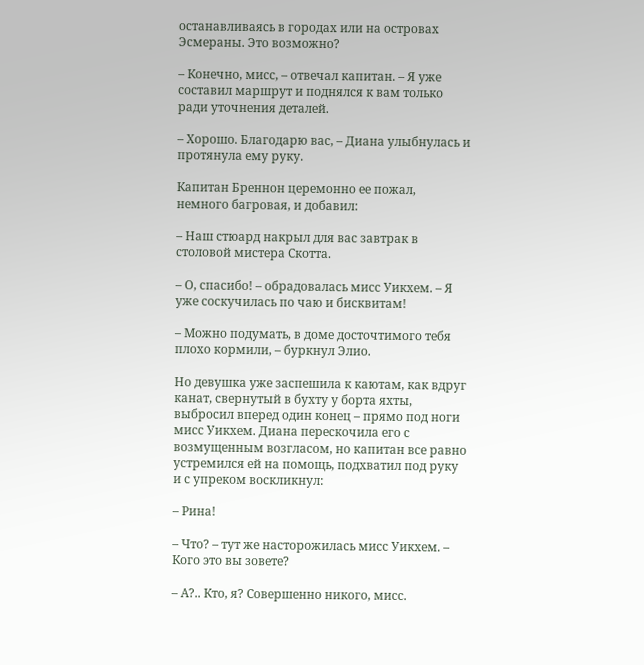останавливаясь в городах или на островах Эсмераны. Это возможно?

– Конечно, мисс, – отвечал капитан. – Я уже составил маршрут и поднялся к вам только ради уточнения деталей.

– Хорошо. Благодарю вас, – Диана улыбнулась и протянула ему руку.

Капитан Бреннон церемонно ее пожал, немного багровая, и добавил:

– Наш стюард накрыл для вас завтрак в столовой мистера Скотта.

– О, спасибо! – обрадовалась мисс Уикхем. – Я уже соскучилась по чаю и бисквитам!

– Можно подумать, в доме досточтимого тебя плохо кормили, – буркнул Элио.

Но девушка уже заспешила к каютам, как вдруг канат, свернутый в бухту у борта яхты, выбросил вперед один конец – прямо под ноги мисс Уикхем. Диана перескочила его с возмущенным возгласом, но капитан все равно устремился ей на помощь, подхватил под руку и с упреком воскликнул:

– Рина!

– Что? – тут же насторожилась мисс Уикхем. – Кого это вы зовете?

– А?.. Кто, я? Совершенно никого, мисс.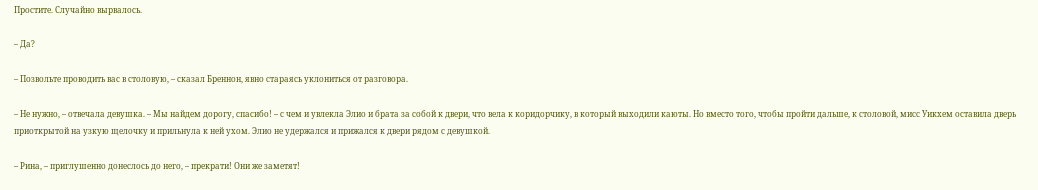Простите. Случайно вырвалось.

– Да?

– Позвольте проводить вас в столовую, – сказал Бреннон, явно стараясь уклониться от разговора.

– Не нужно, – отвечала девушка. – Мы найдем дорогу, спасибо! – с чем и увлекла Элио и брата за собой к двери, что вела к коридорчику, в который выходили каюты. Но вместо того, чтобы пройти дальше, к столовой, мисс Уикхем оставила дверь приоткрытой на узкую щелочку и прильнула к ней ухом. Элио не удержался и прижался к двери рядом с девушкой.

– Рина, – приглушенно донеслось до него, – прекрати! Они же заметят!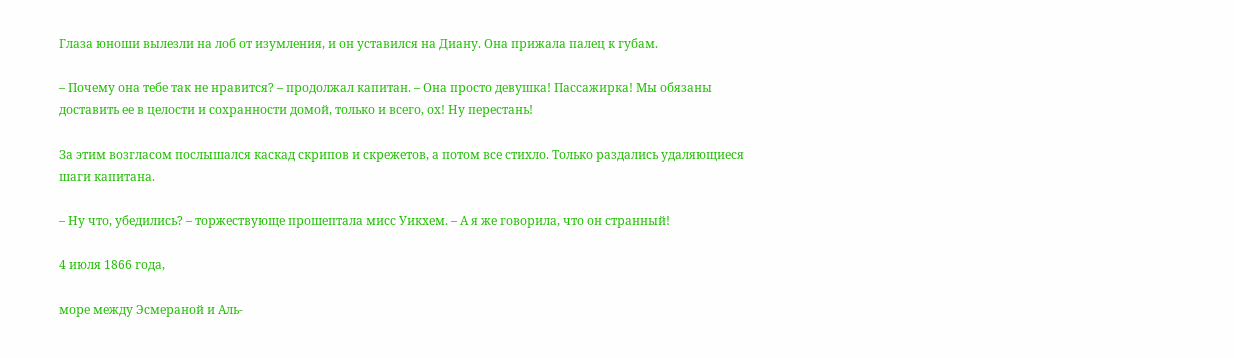Глаза юноши вылезли на лоб от изумления, и он уставился на Диану. Она прижала палец к губам.

– Почему она тебе так не нравится? – продолжал капитан. – Она просто девушка! Пассажирка! Мы обязаны доставить ее в целости и сохранности домой, только и всего, ох! Ну перестань!

За этим возгласом послышался каскад скрипов и скрежетов, а потом все стихло. Только раздались удаляющиеся шаги капитана.

– Ну что, убедились? – торжествующе прошептала мисс Уикхем. – А я же говорила, что он странный!

4 июля 1866 года,

море между Эсмераной и Аль-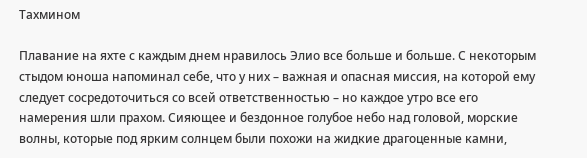Тахмином

Плавание на яхте с каждым днем нравилось Элио все больше и больше. С некоторым стыдом юноша напоминал себе, что у них – важная и опасная миссия, на которой ему следует сосредоточиться со всей ответственностью – но каждое утро все его намерения шли прахом. Сияющее и бездонное голубое небо над головой, морские волны, которые под ярким солнцем были похожи на жидкие драгоценные камни,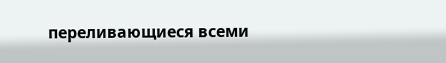переливающиеся всеми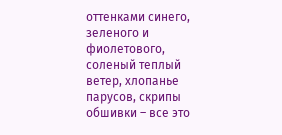оттенками синего, зеленого и фиолетового, соленый теплый ветер, хлопанье парусов, скрипы обшивки – все это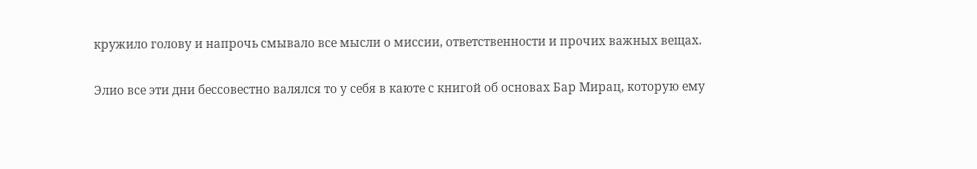кружило голову и напрочь смывало все мысли о миссии, ответственности и прочих важных вещах.

Элио все эти дни бессовестно валялся то у себя в каюте с книгой об основах Бар Мирац, которую ему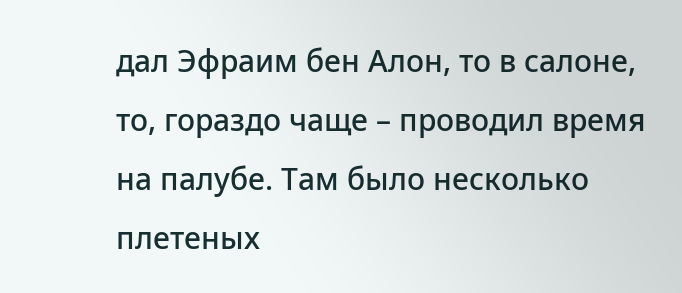дал Эфраим бен Алон, то в салоне, то, гораздо чаще – проводил время на палубе. Там было несколько плетеных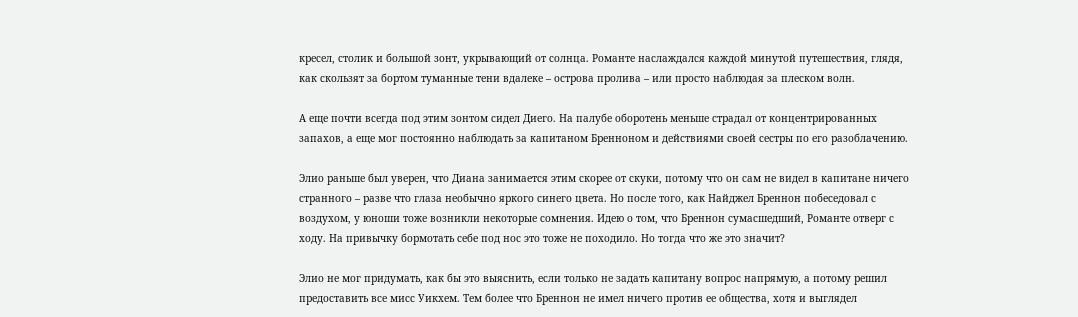кресел, столик и большой зонт, укрывающий от солнца. Романте наслаждался каждой минутой путешествия, глядя, как скользят за бортом туманные тени вдалеке – острова пролива – или просто наблюдая за плеском волн.

А еще почти всегда под этим зонтом сидел Диего. На палубе оборотень меньше страдал от концентрированных запахов, а еще мог постоянно наблюдать за капитаном Бренноном и действиями своей сестры по его разоблачению.

Элио раньше был уверен, что Диана занимается этим скорее от скуки, потому что он сам не видел в капитане ничего странного – разве что глаза необычно яркого синего цвета. Но после того, как Найджел Бреннон побеседовал с воздухом, у юноши тоже возникли некоторые сомнения. Идею о том, что Бреннон сумасшедший, Романте отверг с ходу. На привычку бормотать себе под нос это тоже не походило. Но тогда что же это значит?

Элио не мог придумать, как бы это выяснить, если только не задать капитану вопрос напрямую, а потому решил предоставить все мисс Уикхем. Тем более что Бреннон не имел ничего против ее общества, хотя и выглядел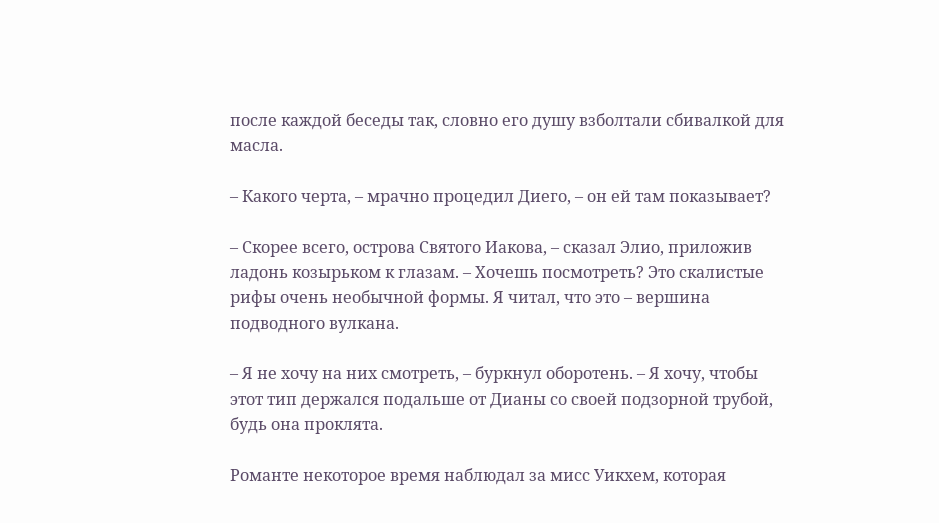после каждой беседы так, словно его душу взболтали сбивалкой для масла.

– Какого черта, – мрачно процедил Диего, – он ей там показывает?

– Скорее всего, острова Святого Иакова, – сказал Элио, приложив ладонь козырьком к глазам. – Хочешь посмотреть? Это скалистые рифы очень необычной формы. Я читал, что это – вершина подводного вулкана.

– Я не хочу на них смотреть, – буркнул оборотень. – Я хочу, чтобы этот тип держался подальше от Дианы со своей подзорной трубой, будь она проклята.

Романте некоторое время наблюдал за мисс Уикхем, которая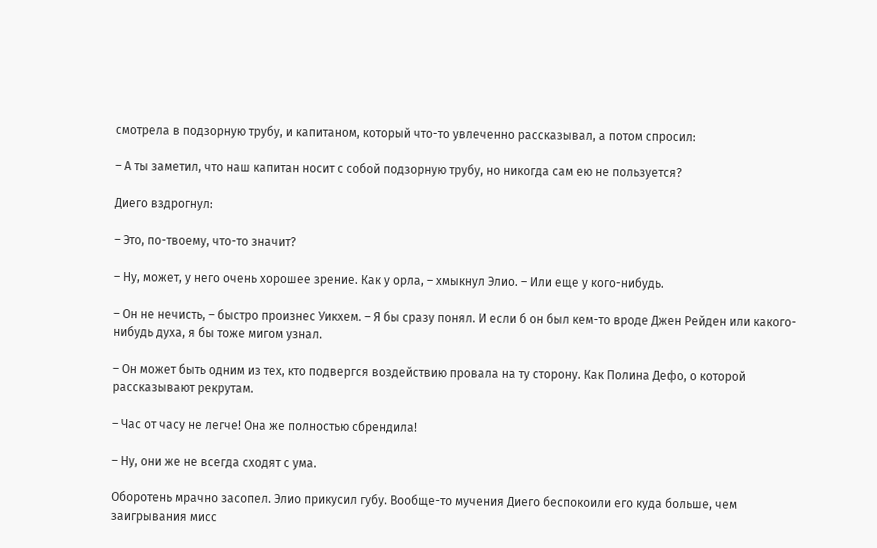смотрела в подзорную трубу, и капитаном, который что-то увлеченно рассказывал, а потом спросил:

– А ты заметил, что наш капитан носит с собой подзорную трубу, но никогда сам ею не пользуется?

Диего вздрогнул:

– Это, по-твоему, что-то значит?

– Ну, может, у него очень хорошее зрение. Как у орла, – хмыкнул Элио. – Или еще у кого-нибудь.

– Он не нечисть, – быстро произнес Уикхем. – Я бы сразу понял. И если б он был кем-то вроде Джен Рейден или какого-нибудь духа, я бы тоже мигом узнал.

– Он может быть одним из тех, кто подвергся воздействию провала на ту сторону. Как Полина Дефо, о которой рассказывают рекрутам.

– Час от часу не легче! Она же полностью сбрендила!

– Ну, они же не всегда сходят с ума.

Оборотень мрачно засопел. Элио прикусил губу. Вообще-то мучения Диего беспокоили его куда больше, чем заигрывания мисс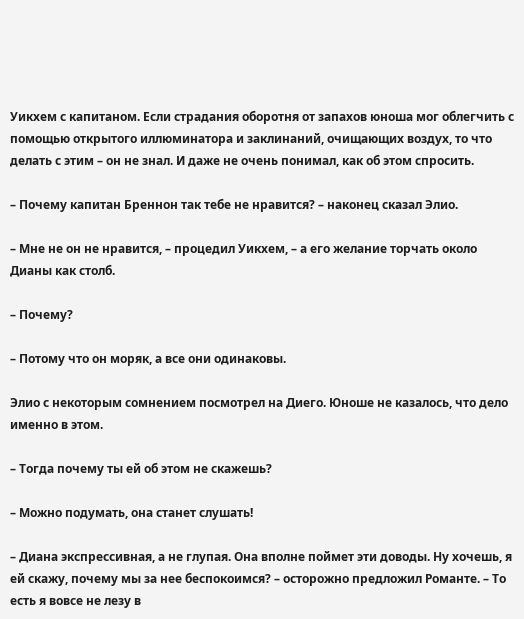Уикхем с капитаном. Если страдания оборотня от запахов юноша мог облегчить с помощью открытого иллюминатора и заклинаний, очищающих воздух, то что делать с этим – он не знал. И даже не очень понимал, как об этом спросить.

– Почему капитан Бреннон так тебе не нравится? – наконец сказал Элио.

– Мне не он не нравится, – процедил Уикхем, – а его желание торчать около Дианы как столб.

– Почему?

– Потому что он моряк, а все они одинаковы.

Элио с некоторым сомнением посмотрел на Диего. Юноше не казалось, что дело именно в этом.

– Тогда почему ты ей об этом не скажешь?

– Можно подумать, она станет слушать!

– Диана экспрессивная, а не глупая. Она вполне поймет эти доводы. Ну хочешь, я ей скажу, почему мы за нее беспокоимся? – осторожно предложил Романте. – То есть я вовсе не лезу в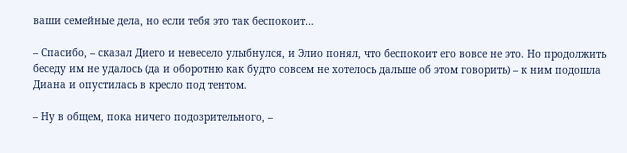ваши семейные дела, но если тебя это так беспокоит…

– Спасибо, – сказал Диего и невесело улыбнулся, и Элио понял, что беспокоит его вовсе не это. Но продолжить беседу им не удалось (да и оборотню как будто совсем не хотелось дальше об этом говорить) – к ним подошла Диана и опустилась в кресло под тентом.

– Ну в общем, пока ничего подозрительного, –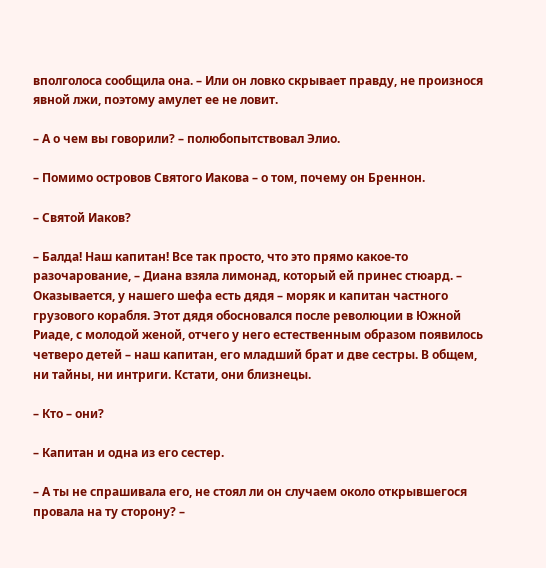вполголоса сообщила она. – Или он ловко скрывает правду, не произнося явной лжи, поэтому амулет ее не ловит.

– А о чем вы говорили? – полюбопытствовал Элио.

– Помимо островов Святого Иакова – о том, почему он Бреннон.

– Святой Иаков?

– Балда! Наш капитан! Все так просто, что это прямо какое-то разочарование, – Диана взяла лимонад, который ей принес стюард. – Оказывается, у нашего шефа есть дядя – моряк и капитан частного грузового корабля. Этот дядя обосновался после революции в Южной Риаде, с молодой женой, отчего у него естественным образом появилось четверо детей – наш капитан, его младший брат и две сестры. В общем, ни тайны, ни интриги. Кстати, они близнецы.

– Кто – они?

– Капитан и одна из его сестер.

– А ты не спрашивала его, не стоял ли он случаем около открывшегося провала на ту сторону? –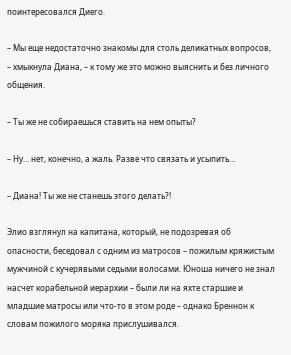поинтересовался Диего.

– Мы еще недостаточно знакомы для столь деликатных вопросов, – хмыкнула Диана, – к тому же это можно выяснить и без личного общения.

– Ты же не собираешься ставить на нем опыты?

– Ну… нет, конечно, а жаль. Разве что связать и усыпить…

– Диана! Ты же не станешь этого делать?!

Элио взглянул на капитана, который, не подозревая об опасности, беседовал с одним из матросов – пожилым кряжистым мужчиной с кучерявыми седыми волосами. Юноша ничего не знал насчет корабельной иерархии – были ли на яхте старшие и младшие матросы или что-то в этом роде – однако Бреннон к словам пожилого моряка прислушивался.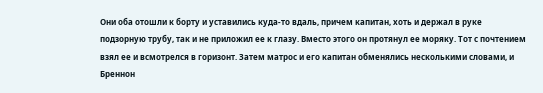Они оба отошли к борту и уставились куда-то вдаль, причем капитан, хоть и держал в руке подзорную трубу, так и не приложил ее к глазу. Вместо этого он протянул ее моряку. Тот с почтением взял ее и всмотрелся в горизонт. Затем матрос и его капитан обменялись несколькими словами, и Бреннон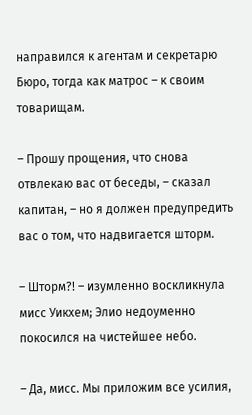направился к агентам и секретарю Бюро, тогда как матрос – к своим товарищам.

– Прошу прощения, что снова отвлекаю вас от беседы, – сказал капитан, – но я должен предупредить вас о том, что надвигается шторм.

– Шторм?! – изумленно воскликнула мисс Уикхем; Элио недоуменно покосился на чистейшее небо.

– Да, мисс. Мы приложим все усилия,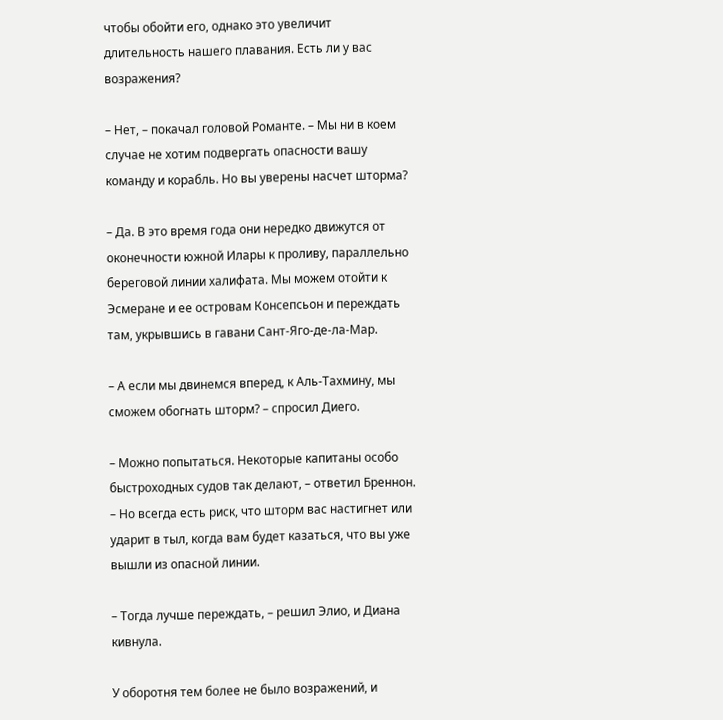чтобы обойти его, однако это увеличит длительность нашего плавания. Есть ли у вас возражения?

– Нет, – покачал головой Романте. – Мы ни в коем случае не хотим подвергать опасности вашу команду и корабль. Но вы уверены насчет шторма?

– Да. В это время года они нередко движутся от оконечности южной Илары к проливу, параллельно береговой линии халифата. Мы можем отойти к Эсмеране и ее островам Консепсьон и переждать там, укрывшись в гавани Сант-Яго-де-ла-Мар.

– А если мы двинемся вперед, к Аль-Тахмину, мы сможем обогнать шторм? – спросил Диего.

– Можно попытаться. Некоторые капитаны особо быстроходных судов так делают, – ответил Бреннон. – Но всегда есть риск, что шторм вас настигнет или ударит в тыл, когда вам будет казаться, что вы уже вышли из опасной линии.

– Тогда лучше переждать, – решил Элио, и Диана кивнула.

У оборотня тем более не было возражений, и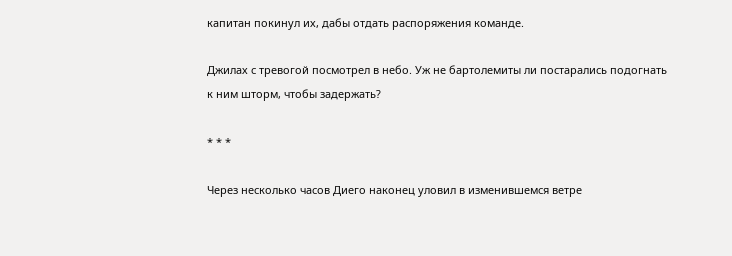капитан покинул их, дабы отдать распоряжения команде.

Джилах с тревогой посмотрел в небо. Уж не бартолемиты ли постарались подогнать к ним шторм, чтобы задержать?

* * *

Через несколько часов Диего наконец уловил в изменившемся ветре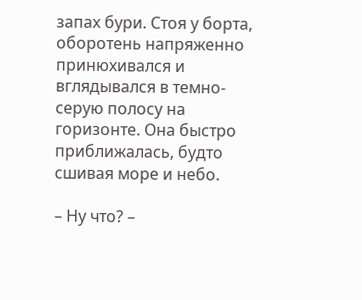запах бури. Стоя у борта, оборотень напряженно принюхивался и вглядывался в темно-серую полосу на горизонте. Она быстро приближалась, будто сшивая море и небо.

– Ну что? –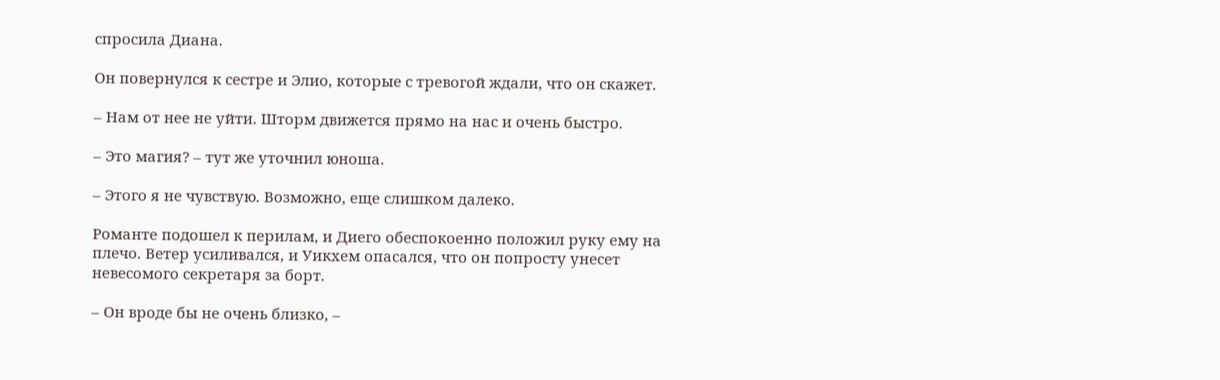спросила Диана.

Он повернулся к сестре и Элио, которые с тревогой ждали, что он скажет.

– Нам от нее не уйти. Шторм движется прямо на нас и очень быстро.

– Это магия? – тут же уточнил юноша.

– Этого я не чувствую. Возможно, еще слишком далеко.

Романте подошел к перилам, и Диего обеспокоенно положил руку ему на плечо. Ветер усиливался, и Уикхем опасался, что он попросту унесет невесомого секретаря за борт.

– Он вроде бы не очень близко, –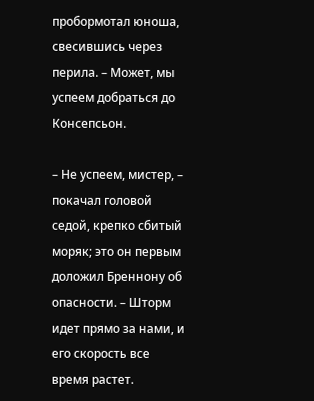пробормотал юноша, свесившись через перила. – Может, мы успеем добраться до Консепсьон.

– Не успеем, мистер, – покачал головой седой, крепко сбитый моряк; это он первым доложил Бреннону об опасности. – Шторм идет прямо за нами, и его скорость все время растет.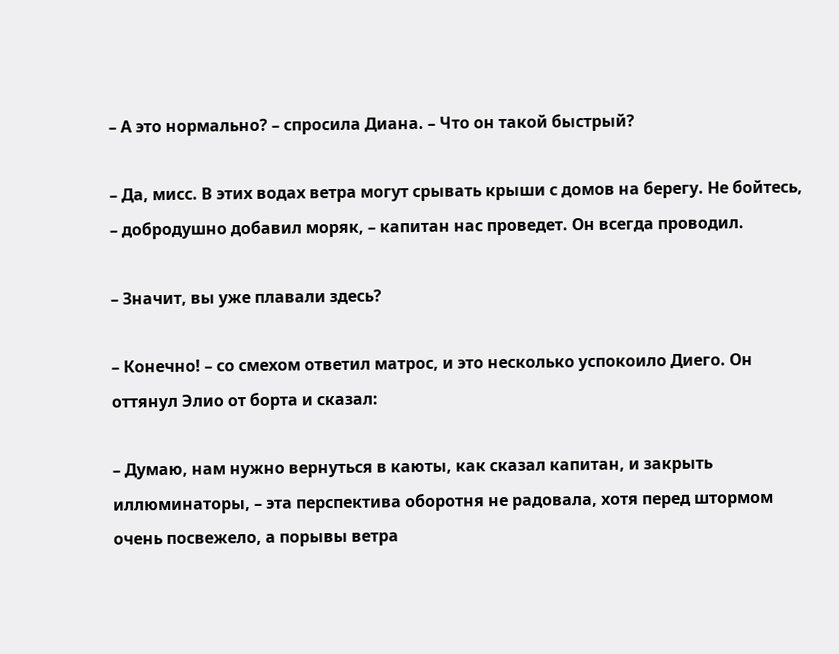– А это нормально? – спросила Диана. – Что он такой быстрый?

– Да, мисс. В этих водах ветра могут срывать крыши с домов на берегу. Не бойтесь, – добродушно добавил моряк, – капитан нас проведет. Он всегда проводил.

– Значит, вы уже плавали здесь?

– Конечно! – со смехом ответил матрос, и это несколько успокоило Диего. Он оттянул Элио от борта и сказал:

– Думаю, нам нужно вернуться в каюты, как сказал капитан, и закрыть иллюминаторы, – эта перспектива оборотня не радовала, хотя перед штормом очень посвежело, а порывы ветра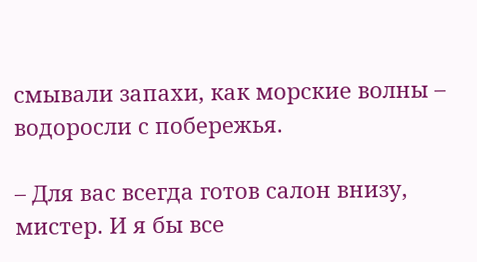смывали запахи, как морские волны – водоросли с побережья.

– Для вас всегда готов салон внизу, мистер. И я бы все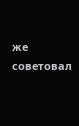же советовал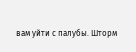вам уйти с палубы. Шторм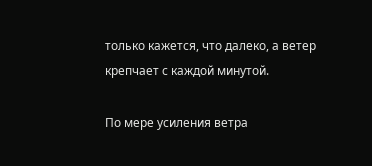только кажется, что далеко, а ветер крепчает с каждой минутой.

По мере усиления ветра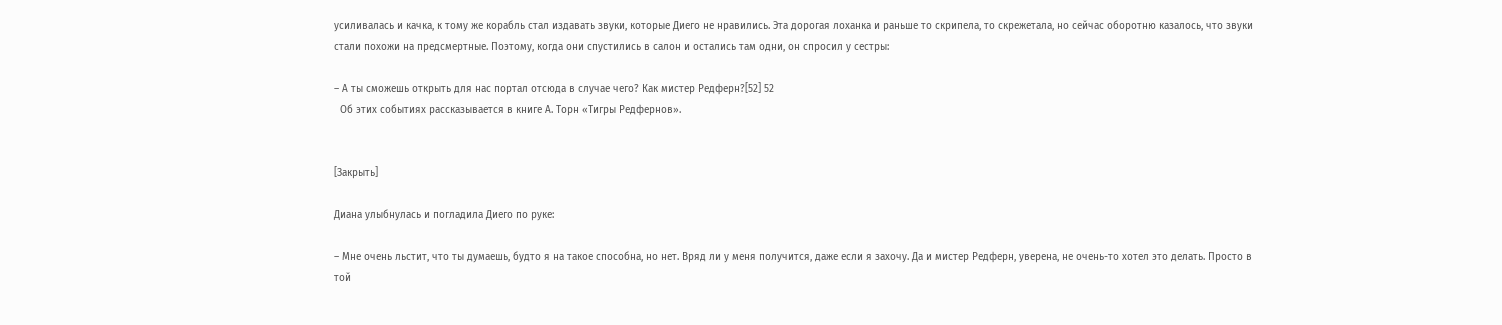усиливалась и качка, к тому же корабль стал издавать звуки, которые Диего не нравились. Эта дорогая лоханка и раньше то скрипела, то скрежетала, но сейчас оборотню казалось, что звуки стали похожи на предсмертные. Поэтому, когда они спустились в салон и остались там одни, он спросил у сестры:

– А ты сможешь открыть для нас портал отсюда в случае чего? Как мистер Редферн?[52] 52
  Об этих событиях рассказывается в книге А. Торн «Тигры Редфернов».


[Закрыть]

Диана улыбнулась и погладила Диего по руке:

– Мне очень льстит, что ты думаешь, будто я на такое способна, но нет. Вряд ли у меня получится, даже если я захочу. Да и мистер Редферн, уверена, не очень-то хотел это делать. Просто в той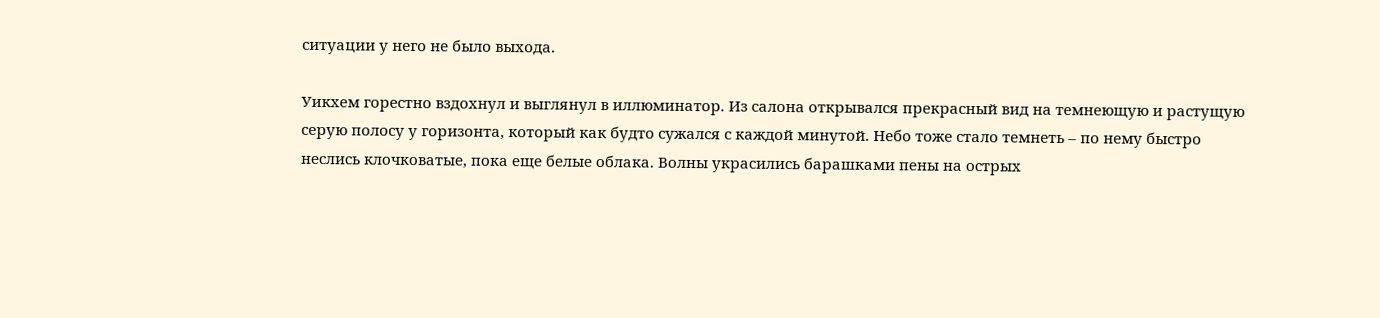ситуации у него не было выхода.

Уикхем горестно вздохнул и выглянул в иллюминатор. Из салона открывался прекрасный вид на темнеющую и растущую серую полосу у горизонта, который как будто сужался с каждой минутой. Небо тоже стало темнеть – по нему быстро неслись клочковатые, пока еще белые облака. Волны украсились барашками пены на острых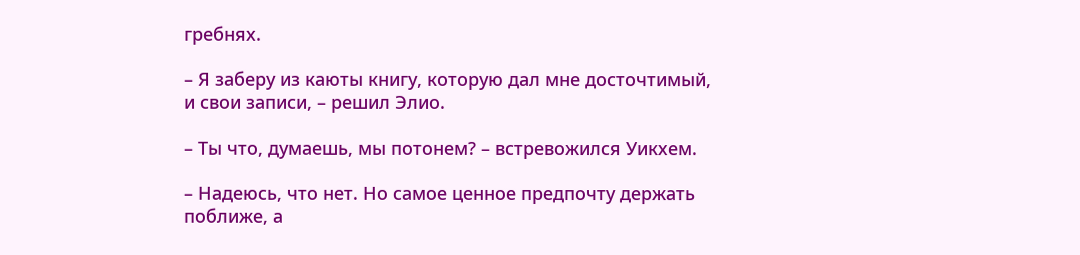гребнях.

– Я заберу из каюты книгу, которую дал мне досточтимый, и свои записи, – решил Элио.

– Ты что, думаешь, мы потонем? – встревожился Уикхем.

– Надеюсь, что нет. Но самое ценное предпочту держать поближе, а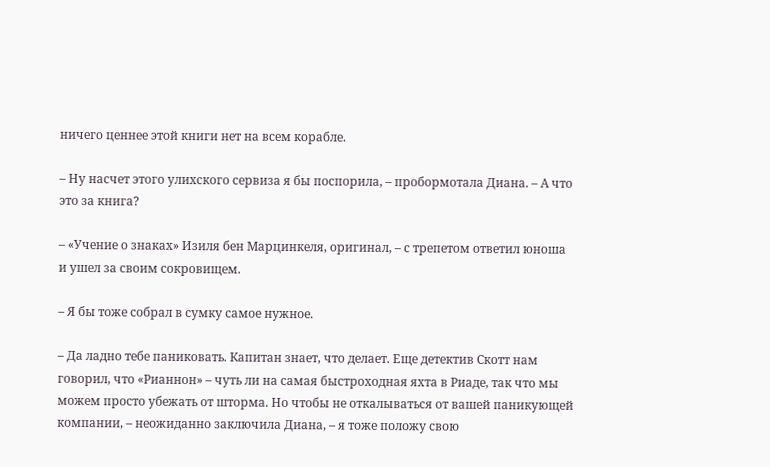ничего ценнее этой книги нет на всем корабле.

– Ну насчет этого улихского сервиза я бы поспорила, – пробормотала Диана. – А что это за книга?

– «Учение о знаках» Изиля бен Марцинкеля, оригинал, – с трепетом ответил юноша и ушел за своим сокровищем.

– Я бы тоже собрал в сумку самое нужное.

– Да ладно тебе паниковать. Капитан знает, что делает. Еще детектив Скотт нам говорил, что «Рианнон» – чуть ли на самая быстроходная яхта в Риаде, так что мы можем просто убежать от шторма. Но чтобы не откалываться от вашей паникующей компании, – неожиданно заключила Диана, – я тоже положу свою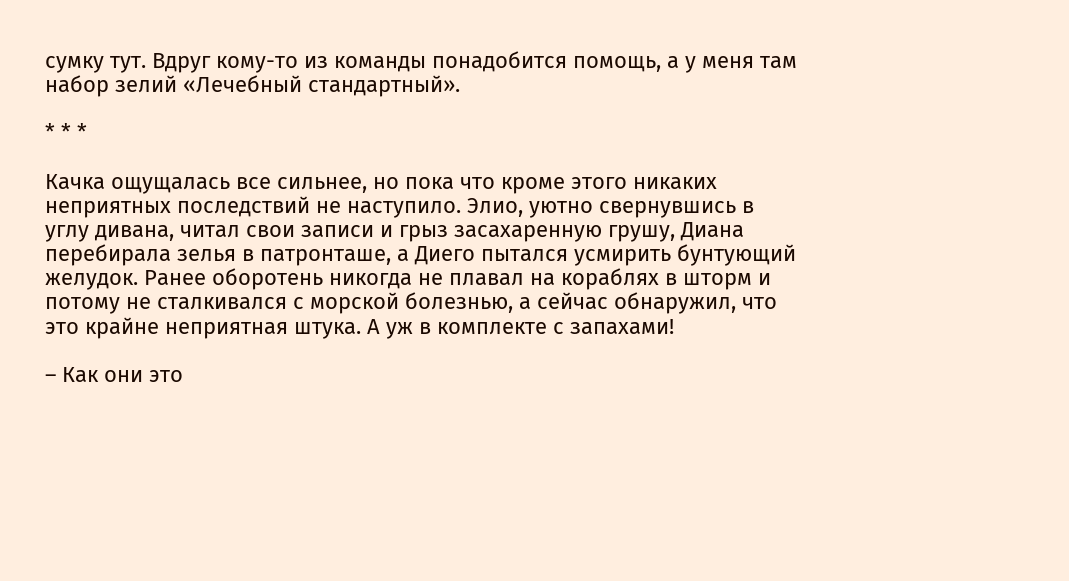сумку тут. Вдруг кому-то из команды понадобится помощь, а у меня там набор зелий «Лечебный стандартный».

* * *

Качка ощущалась все сильнее, но пока что кроме этого никаких неприятных последствий не наступило. Элио, уютно свернувшись в углу дивана, читал свои записи и грыз засахаренную грушу, Диана перебирала зелья в патронташе, а Диего пытался усмирить бунтующий желудок. Ранее оборотень никогда не плавал на кораблях в шторм и потому не сталкивался с морской болезнью, а сейчас обнаружил, что это крайне неприятная штука. А уж в комплекте с запахами!

– Как они это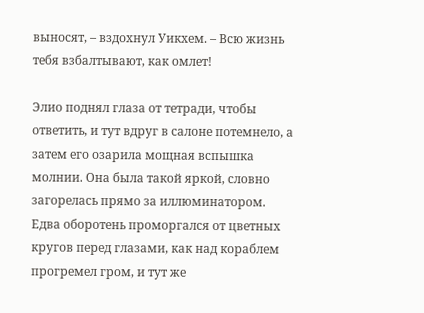выносят, – вздохнул Уикхем. – Всю жизнь тебя взбалтывают, как омлет!

Элио поднял глаза от тетради, чтобы ответить, и тут вдруг в салоне потемнело, а затем его озарила мощная вспышка молнии. Она была такой яркой, словно загорелась прямо за иллюминатором. Едва оборотень проморгался от цветных кругов перед глазами, как над кораблем прогремел гром, и тут же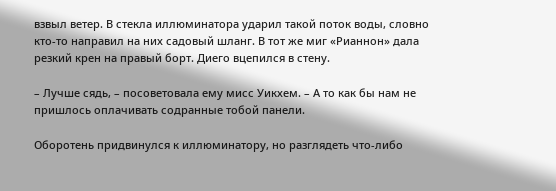взвыл ветер. В стекла иллюминатора ударил такой поток воды, словно кто-то направил на них садовый шланг. В тот же миг «Рианнон» дала резкий крен на правый борт. Диего вцепился в стену.

– Лучше сядь, – посоветовала ему мисс Уикхем. – А то как бы нам не пришлось оплачивать содранные тобой панели.

Оборотень придвинулся к иллюминатору, но разглядеть что-либо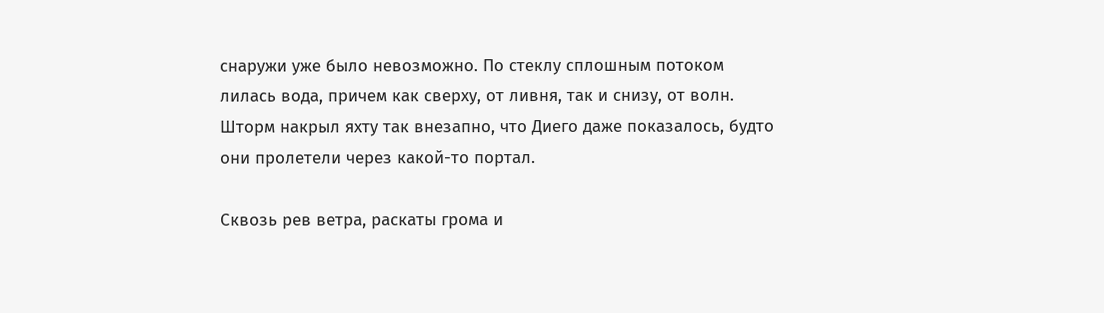снаружи уже было невозможно. По стеклу сплошным потоком лилась вода, причем как сверху, от ливня, так и снизу, от волн. Шторм накрыл яхту так внезапно, что Диего даже показалось, будто они пролетели через какой-то портал.

Сквозь рев ветра, раскаты грома и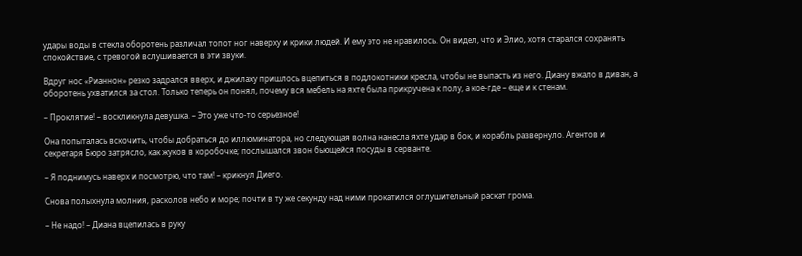удары воды в стекла оборотень различал топот ног наверху и крики людей. И ему это не нравилось. Он видел, что и Элио, хотя старался сохранять спокойствие, с тревогой вслушивается в эти звуки.

Вдруг нос «Рианнон» резко задрался вверх, и джилаху пришлось вцепиться в подлокотники кресла, чтобы не выпасть из него. Диану вжало в диван, а оборотень ухватился за стол. Только теперь он понял, почему вся мебель на яхте была прикручена к полу, а кое-где – еще и к стенам.

– Проклятие! – воскликнула девушка. – Это уже что-то серьезное!

Она попыталась вскочить, чтобы добраться до иллюминатора, но следующая волна нанесла яхте удар в бок, и корабль развернуло. Агентов и секретаря Бюро затрясло, как жуков в коробочке; послышался звон бьющейся посуды в серванте.

– Я поднимусь наверх и посмотрю, что там! – крикнул Диего.

Снова полыхнула молния, расколов небо и море; почти в ту же секунду над ними прокатился оглушительный раскат грома.

– Не надо! – Диана вцепилась в руку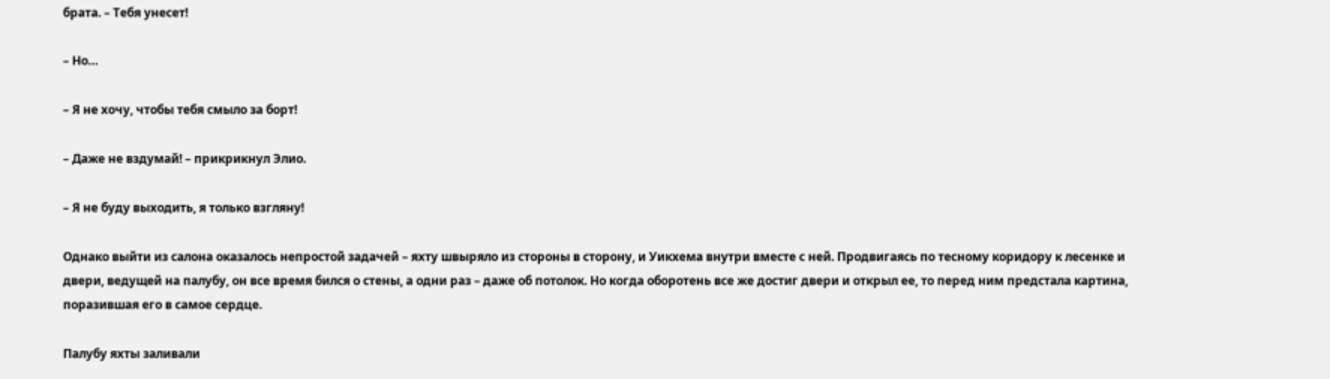брата. – Тебя унесет!

– Но…

– Я не хочу, чтобы тебя смыло за борт!

– Даже не вздумай! – прикрикнул Элио.

– Я не буду выходить, я только взгляну!

Однако выйти из салона оказалось непростой задачей – яхту швыряло из стороны в сторону, и Уикхема внутри вместе с ней. Продвигаясь по тесному коридору к лесенке и двери, ведущей на палубу, он все время бился о стены, а одни раз – даже об потолок. Но когда оборотень все же достиг двери и открыл ее, то перед ним предстала картина, поразившая его в самое сердце.

Палубу яхты заливали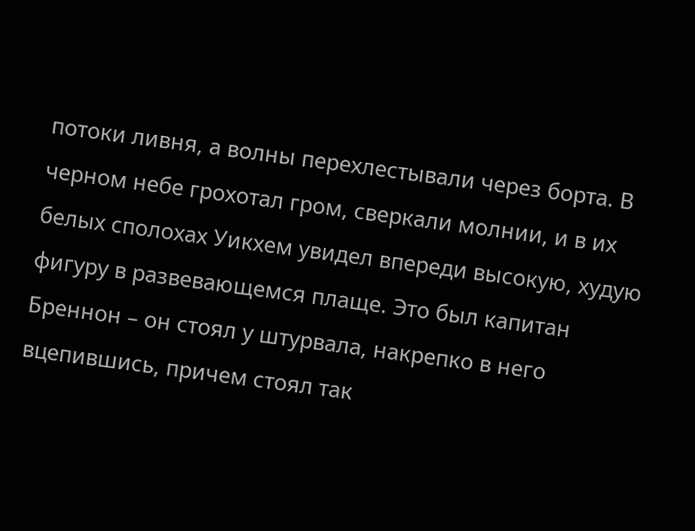потоки ливня, а волны перехлестывали через борта. В черном небе грохотал гром, сверкали молнии, и в их белых сполохах Уикхем увидел впереди высокую, худую фигуру в развевающемся плаще. Это был капитан Бреннон – он стоял у штурвала, накрепко в него вцепившись, причем стоял так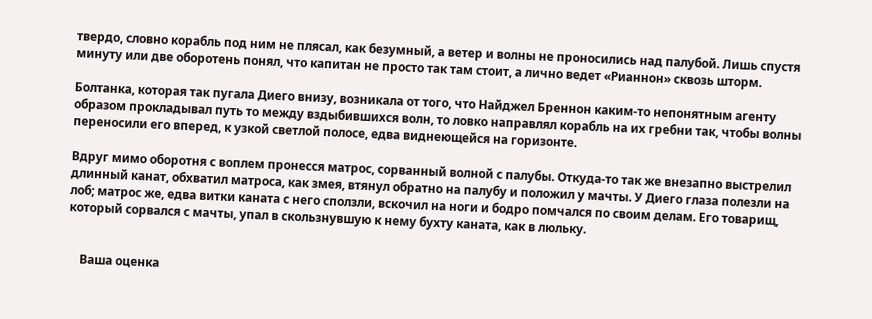твердо, словно корабль под ним не плясал, как безумный, а ветер и волны не проносились над палубой. Лишь спустя минуту или две оборотень понял, что капитан не просто так там стоит, а лично ведет «Рианнон» сквозь шторм.

Болтанка, которая так пугала Диего внизу, возникала от того, что Найджел Бреннон каким-то непонятным агенту образом прокладывал путь то между вздыбившихся волн, то ловко направлял корабль на их гребни так, чтобы волны переносили его вперед, к узкой светлой полосе, едва виднеющейся на горизонте.

Вдруг мимо оборотня с воплем пронесся матрос, сорванный волной с палубы. Откуда-то так же внезапно выстрелил длинный канат, обхватил матроса, как змея, втянул обратно на палубу и положил у мачты. У Диего глаза полезли на лоб; матрос же, едва витки каната с него сползли, вскочил на ноги и бодро помчался по своим делам. Его товарищ, который сорвался с мачты, упал в скользнувшую к нему бухту каната, как в люльку.


    Ваша оценка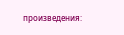произведения: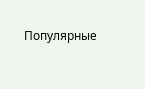Популярные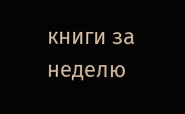книги за неделю